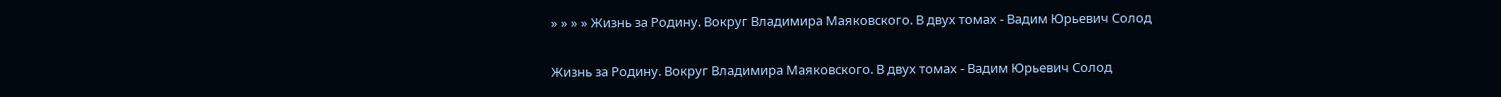» » » » Жизнь за Родину. Вокруг Владимира Маяковского. В двух томах - Вадим Юрьевич Солод

Жизнь за Родину. Вокруг Владимира Маяковского. В двух томах - Вадим Юрьевич Солод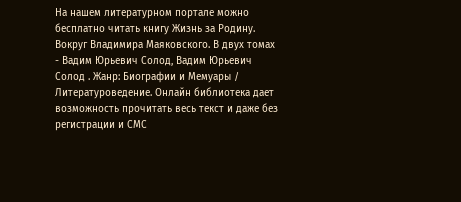На нашем литературном портале можно бесплатно читать книгу Жизнь за Родину. Вокруг Владимира Маяковского. В двух томах - Вадим Юрьевич Солод, Вадим Юрьевич Солод . Жанр: Биографии и Мемуары / Литературоведение. Онлайн библиотека дает возможность прочитать весь текст и даже без регистрации и СМС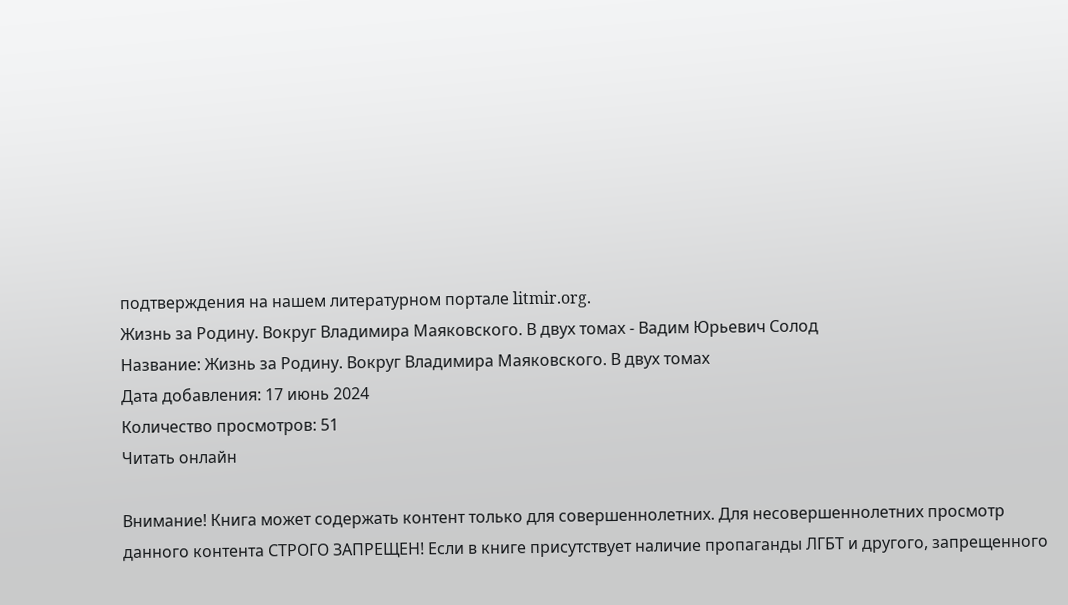подтверждения на нашем литературном портале litmir.org.
Жизнь за Родину. Вокруг Владимира Маяковского. В двух томах - Вадим Юрьевич Солод
Название: Жизнь за Родину. Вокруг Владимира Маяковского. В двух томах
Дата добавления: 17 июнь 2024
Количество просмотров: 51
Читать онлайн

Внимание! Книга может содержать контент только для совершеннолетних. Для несовершеннолетних просмотр данного контента СТРОГО ЗАПРЕЩЕН! Если в книге присутствует наличие пропаганды ЛГБТ и другого, запрещенного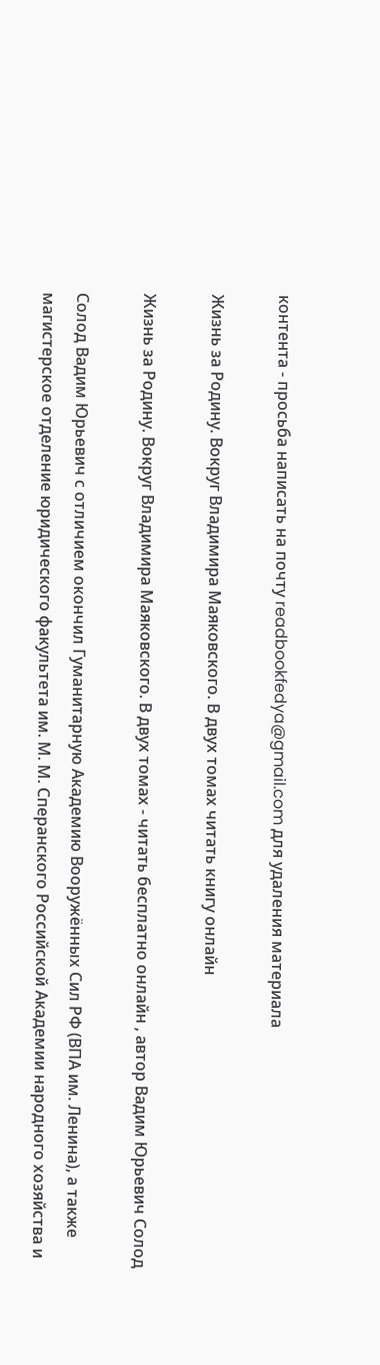контента - просьба написать на почту readbookfedya@gmail.com для удаления материала

Жизнь за Родину. Вокруг Владимира Маяковского. В двух томах читать книгу онлайн

Жизнь за Родину. Вокруг Владимира Маяковского. В двух томах - читать бесплатно онлайн , автор Вадим Юрьевич Солод

Солод Вадим Юрьевич с отличием окончил Гуманитарную Академию Вооружённых Сил РФ (ВПА им. Ленина), а также магистерское отделение юридического факультета им. М. М. Сперанского Российской Академии народного хозяйства и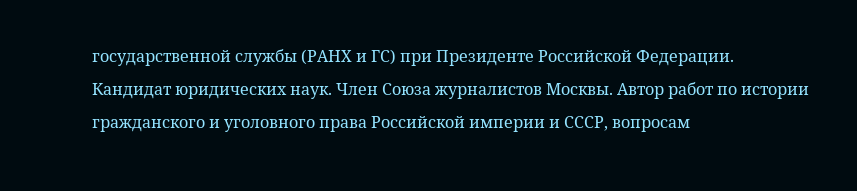государственной службы (РАНХ и ГС) при Президенте Российской Федерации. Кандидат юридических наук. Член Союза журналистов Москвы. Автор работ по истории гражданского и уголовного права Российской империи и СССР, вопросам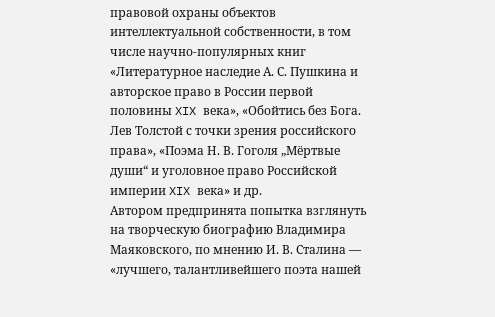правовой охраны объектов интеллектуальной собственности, в том числе научно-популярных книг «Литературное наследие А. С. Пушкина и авторское право в России первой половины XIX века», «Обойтись без Бога. Лев Толстой с точки зрения российского права», «Поэма Н. В. Гоголя „Мёртвые души“ и уголовное право Российской империи XIX века» и др.
Автором предпринята попытка взглянуть на творческую биографию Владимира Маяковского, по мнению И. В. Сталина — «лучшего, талантливейшего поэта нашей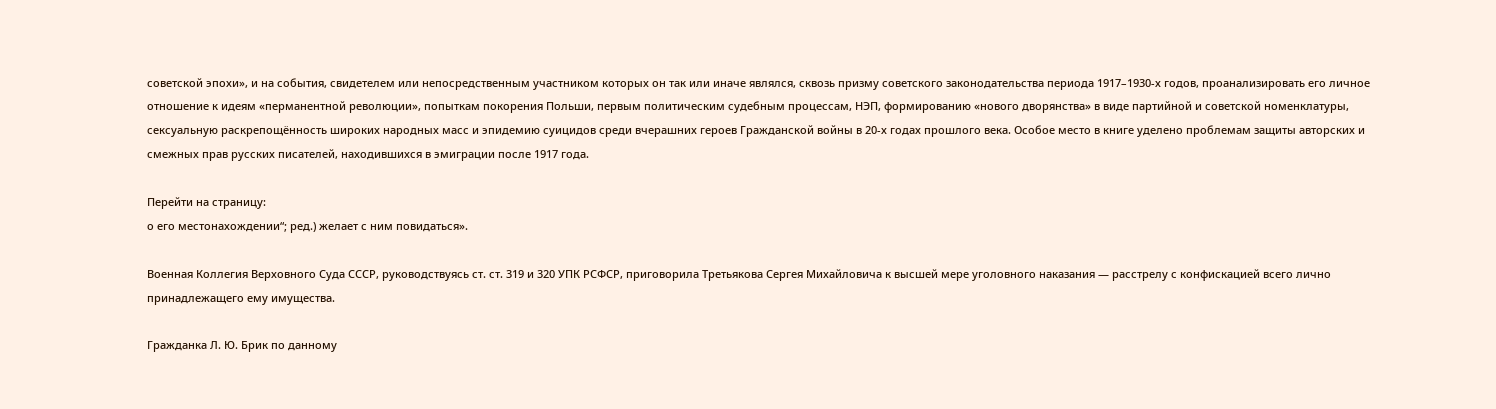советской эпохи», и на события, свидетелем или непосредственным участником которых он так или иначе являлся, сквозь призму советского законодательства периода 1917–1930-х годов, проанализировать его личное отношение к идеям «перманентной революции», попыткам покорения Польши, первым политическим судебным процессам, НЭП, формированию «нового дворянства» в виде партийной и советской номенклатуры, сексуальную раскрепощённость широких народных масс и эпидемию суицидов среди вчерашних героев Гражданской войны в 20-х годах прошлого века. Особое место в книге уделено проблемам защиты авторских и смежных прав русских писателей, находившихся в эмиграции после 1917 года.

Перейти на страницу:
о его местонахождении“; ред.) желает с ним повидаться».

Военная Коллегия Верховного Суда СССР, руководствуясь ст. ст. 319 и 320 УПК РСФСР, приговорила Третьякова Сергея Михайловича к высшей мере уголовного наказания — расстрелу с конфискацией всего лично принадлежащего ему имущества.

Гражданка Л. Ю. Брик по данному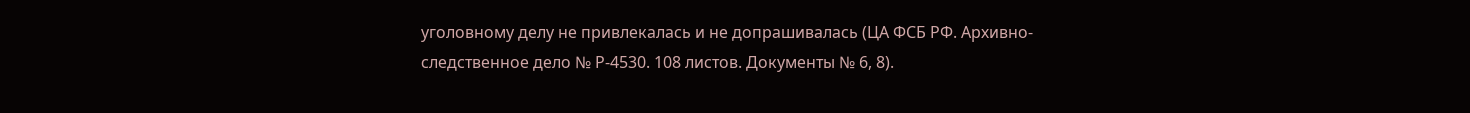уголовному делу не привлекалась и не допрашивалась (ЦА ФСБ РФ. Архивно-следственное дело № Р-4530. 108 листов. Документы № 6, 8).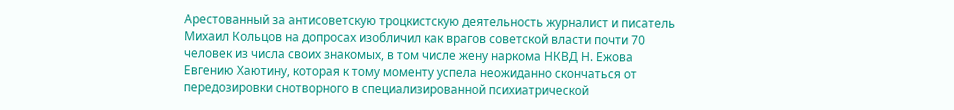Арестованный за антисоветскую троцкистскую деятельность журналист и писатель Михаил Кольцов на допросах изобличил как врагов советской власти почти 70 человек из числа своих знакомых, в том числе жену наркома НКВД Н. Ежова Евгению Хаютину, которая к тому моменту успела неожиданно скончаться от передозировки снотворного в специализированной психиатрической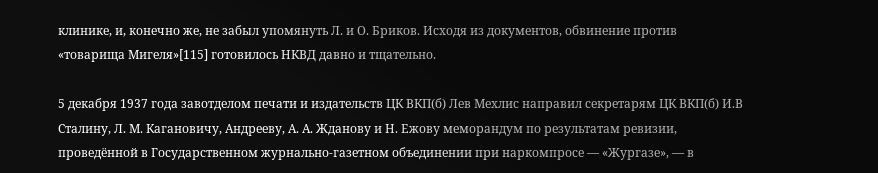клинике, и, конечно же, не забыл упомянуть Л. и О. Бриков. Исходя из документов, обвинение против «товарища Мигеля»[115] готовилось НКВД давно и тщательно.

5 декабря 1937 года завотделом печати и издательств ЦК ВКП(б) Лев Мехлис направил секретарям ЦК ВКП(б) И.В Сталину, Л. М. Кагановичу, Андрееву, А. А. Жданову и Н. Ежову меморандум по результатам ревизии, проведённой в Государственном журнально-газетном объединении при наркомпросе — «Жургазе», — в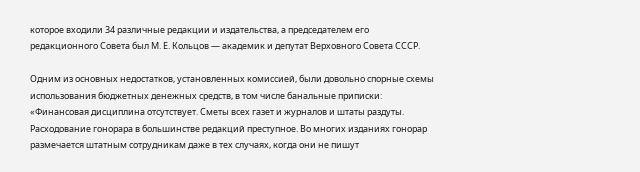которое входили 34 различные редакции и издательства, а председателем его редакционного Совета был М. Е. Кольцов — академик и депутат Верховного Совета СССР.

Одним из основных недостатков, установленных комиссией, были довольно спорные схемы использования бюджетных денежных средств, в том числе банальные приписки: «Финансовая дисциплина отсутствует. Сметы всех газет и журналов и штаты раздуты. Расходование гонорара в большинстве редакций преступное. Во многих изданиях гонорар размечается штатным сотрудникам даже в тех случаях, когда они не пишут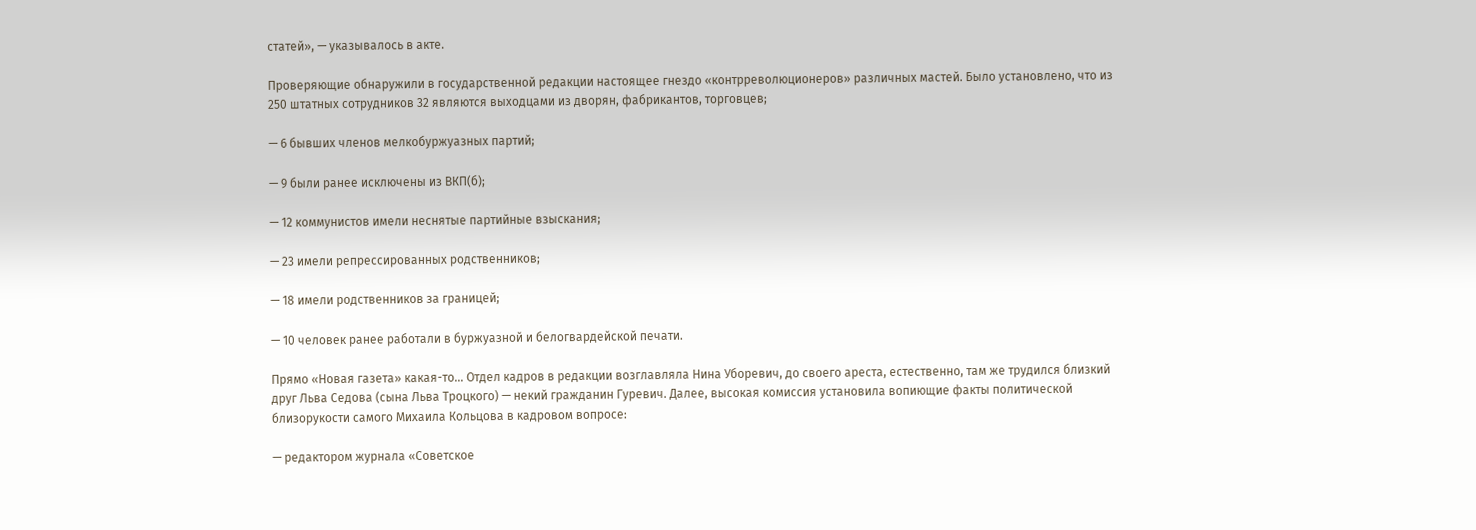статей», — указывалось в акте.

Проверяющие обнаружили в государственной редакции настоящее гнездо «контрреволюционеров» различных мастей. Было установлено, что из 250 штатных сотрудников 32 являются выходцами из дворян, фабрикантов, торговцев;

— 6 бывших членов мелкобуржуазных партий;

— 9 были ранее исключены из ВКП(б);

— 12 коммунистов имели неснятые партийные взыскания;

— 23 имели репрессированных родственников;

— 18 имели родственников за границей;

— 10 человек ранее работали в буржуазной и белогвардейской печати.

Прямо «Новая газета» какая-то… Отдел кадров в редакции возглавляла Нина Уборевич, до своего ареста, естественно, там же трудился близкий друг Льва Седова (сына Льва Троцкого) — некий гражданин Гуревич. Далее, высокая комиссия установила вопиющие факты политической близорукости самого Михаила Кольцова в кадровом вопросе:

— редактором журнала «Советское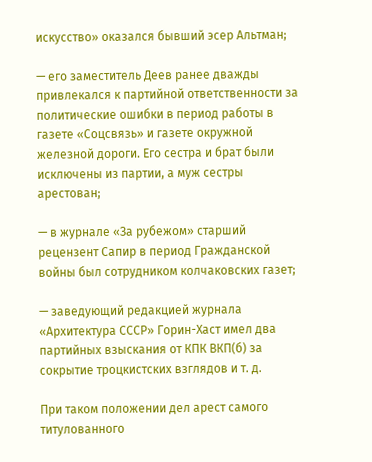искусство» оказался бывший эсер Альтман;

— его заместитель Деев ранее дважды привлекался к партийной ответственности за политические ошибки в период работы в газете «Соцсвязь» и газете окружной железной дороги. Его сестра и брат были исключены из партии, а муж сестры арестован;

— в журнале «За рубежом» старший рецензент Сапир в период Гражданской войны был сотрудником колчаковских газет;

— заведующий редакцией журнала «Архитектура СССР» Горин-Хаст имел два партийных взыскания от КПК ВКП(б) за сокрытие троцкистских взглядов и т. д.

При таком положении дел арест самого титулованного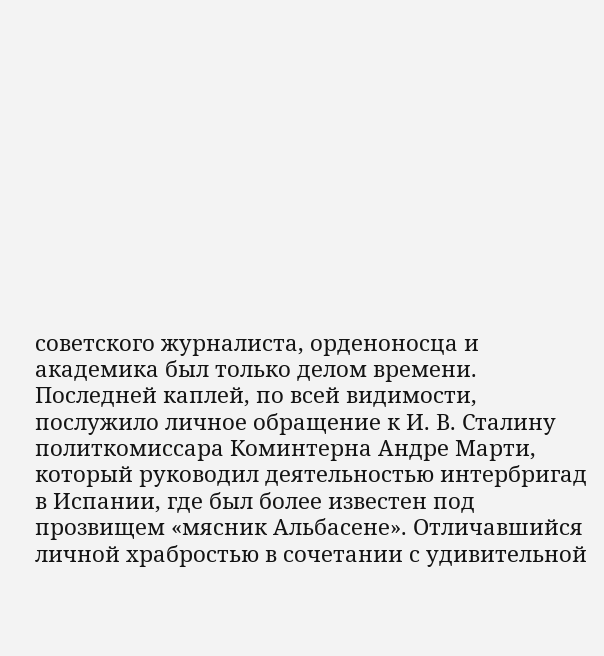советского журналиста, орденоносца и академика был только делом времени. Последней каплей, по всей видимости, послужило личное обращение к И. В. Сталину политкомиссара Коминтерна Андре Марти, который руководил деятельностью интербригад в Испании, где был более известен под прозвищем «мясник Альбасене». Отличавшийся личной храбростью в сочетании с удивительной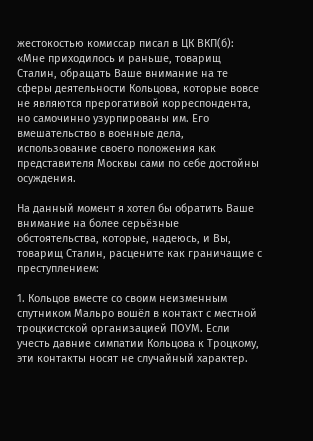жестокостью комиссар писал в ЦК ВКП(б): «Мне приходилось и раньше, товарищ Сталин, обращать Ваше внимание на те сферы деятельности Кольцова, которые вовсе не являются прерогативой корреспондента, но самочинно узурпированы им. Его вмешательство в военные дела, использование своего положения как представителя Москвы сами по себе достойны осуждения.

На данный момент я хотел бы обратить Ваше внимание на более серьёзные обстоятельства, которые, надеюсь, и Вы, товарищ Сталин, расцените как граничащие с преступлением:

1. Кольцов вместе со своим неизменным спутником Мальро вошёл в контакт с местной троцкистской организацией ПОУМ. Если учесть давние симпатии Кольцова к Троцкому, эти контакты носят не случайный характер.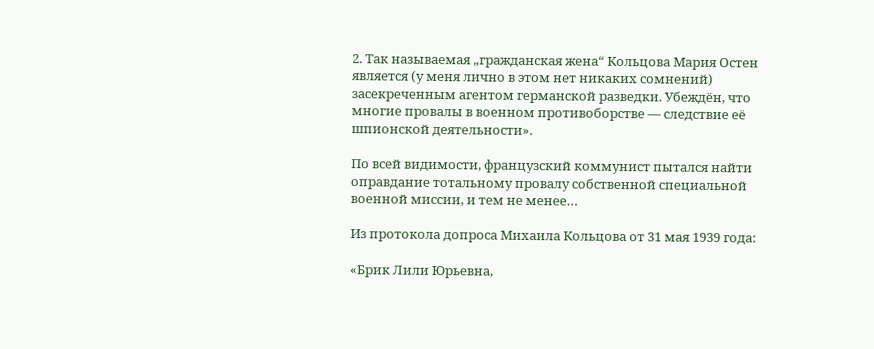2. Так называемая „гражданская жена“ Кольцова Мария Остен является (у меня лично в этом нет никаких сомнений) засекреченным агентом германской разведки. Убеждён, что многие провалы в военном противоборстве — следствие её шпионской деятельности».

По всей видимости, французский коммунист пытался найти оправдание тотальному провалу собственной специальной военной миссии, и тем не менее…

Из протокола допроса Михаила Кольцова от 31 мая 1939 года:

«Брик Лили Юрьевна,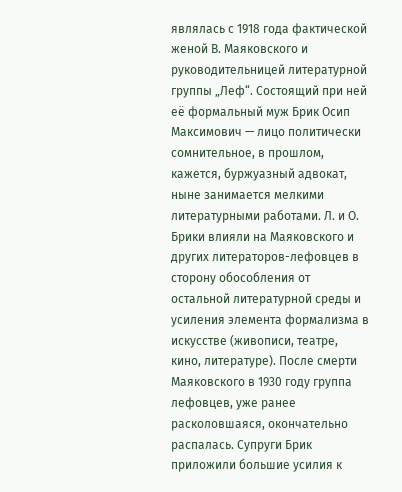являлась с 1918 года фактической женой В. Маяковского и руководительницей литературной группы „Леф“. Состоящий при ней её формальный муж Брик Осип Максимович — лицо политически сомнительное, в прошлом, кажется, буржуазный адвокат, ныне занимается мелкими литературными работами. Л. и О. Брики влияли на Маяковского и других литераторов-лефовцев в сторону обособления от остальной литературной среды и усиления элемента формализма в искусстве (живописи, театре, кино, литературе). После смерти Маяковского в 1930 году группа лефовцев, уже ранее расколовшаяся, окончательно распалась. Супруги Брик приложили большие усилия к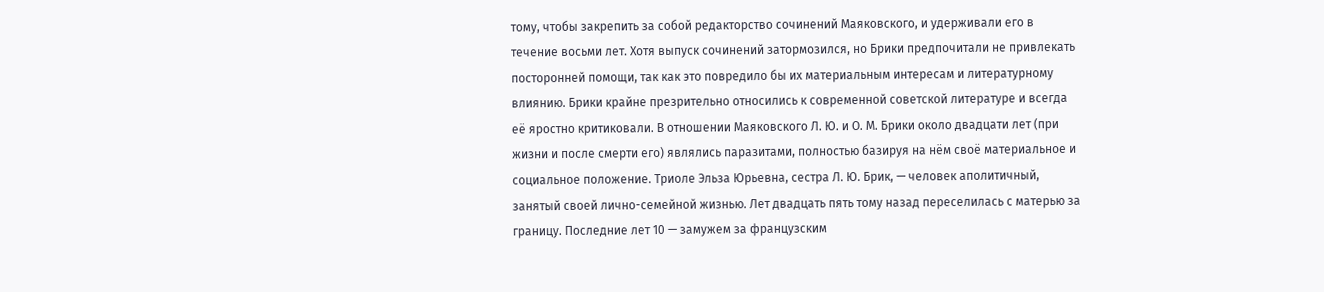тому, чтобы закрепить за собой редакторство сочинений Маяковского, и удерживали его в течение восьми лет. Хотя выпуск сочинений затормозился, но Брики предпочитали не привлекать посторонней помощи, так как это повредило бы их материальным интересам и литературному влиянию. Брики крайне презрительно относились к современной советской литературе и всегда её яростно критиковали. В отношении Маяковского Л. Ю. и О. М. Брики около двадцати лет (при жизни и после смерти его) являлись паразитами, полностью базируя на нём своё материальное и социальное положение. Триоле Эльза Юрьевна, сестра Л. Ю. Брик, — человек аполитичный, занятый своей лично-семейной жизнью. Лет двадцать пять тому назад переселилась с матерью за границу. Последние лет 10 — замужем за французским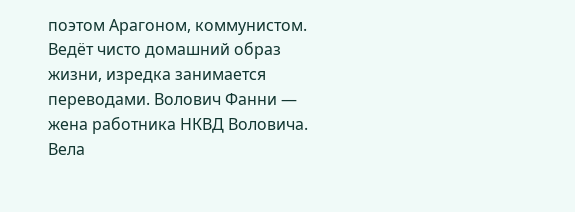поэтом Арагоном, коммунистом. Ведёт чисто домашний образ жизни, изредка занимается переводами. Волович Фанни — жена работника НКВД Воловича. Вела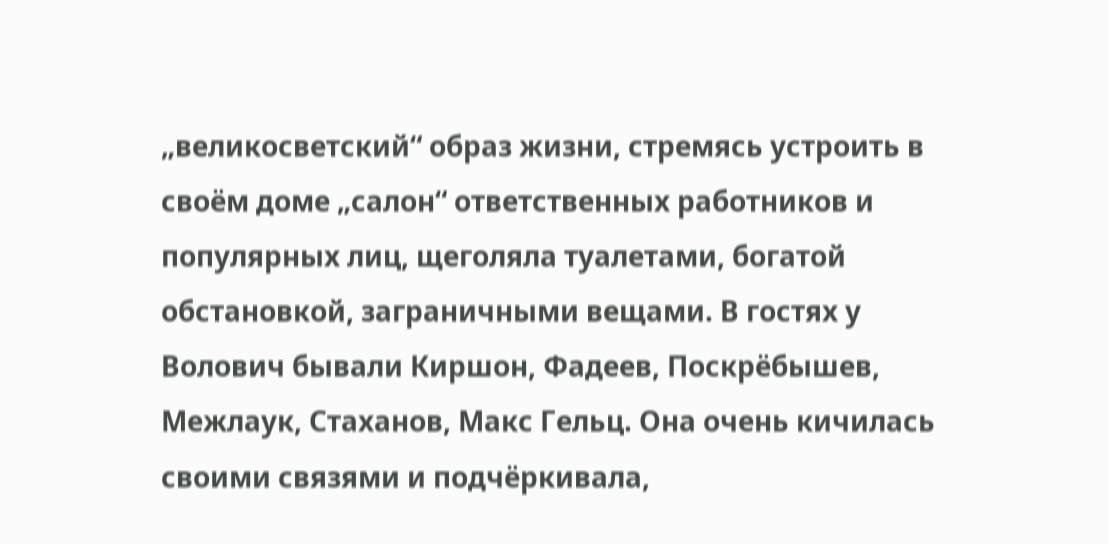„великосветский“ образ жизни, стремясь устроить в своём доме „салон“ ответственных работников и популярных лиц, щеголяла туалетами, богатой обстановкой, заграничными вещами. В гостях у Волович бывали Киршон, Фадеев, Поскрёбышев, Межлаук, Стаханов, Макс Гельц. Она очень кичилась своими связями и подчёркивала,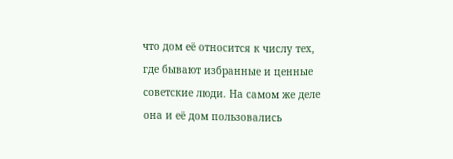что дом её относится к числу тех, где бывают избранные и ценные советские люди. На самом же деле она и её дом пользовались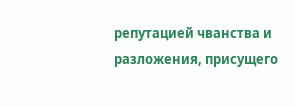репутацией чванства и разложения, присущего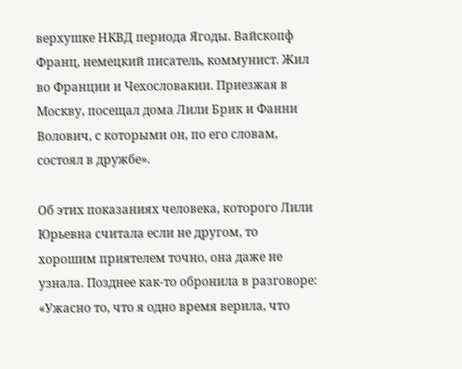верхушке НКВД периода Ягоды. Вайскопф Франц, немецкий писатель, коммунист. Жил во Франции и Чехословакии. Приезжая в Москву, посещал дома Лили Брик и Фанни Волович, с которыми он, по его словам, состоял в дружбе».

Об этих показаниях человека, которого Лили Юрьевна считала если не другом, то хорошим приятелем точно, она даже не узнала. Позднее как-то обронила в разговоре: «Ужасно то, что я одно время верила, что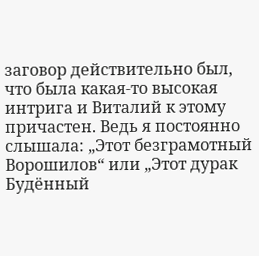заговор действительно был, что была какая-то высокая интрига и Виталий к этому причастен. Ведь я постоянно слышала: „Этот безграмотный Ворошилов“ или „Этот дурак Будённый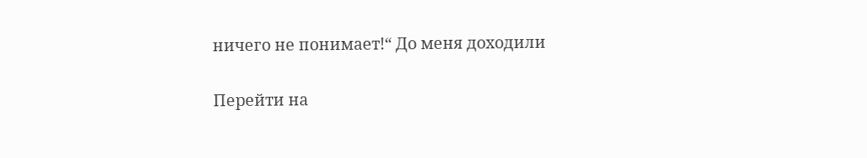ничего не понимает!“ До меня доходили

Перейти на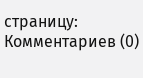страницу:
Комментариев (0)